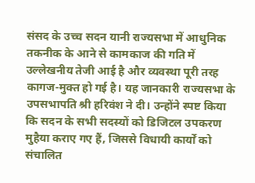संसद के उच्च सदन यानी राज्यसभा में आधुनिक तकनीक के आने से कामकाज की गति में उल्लेखनीय तेजी आई है और व्यवस्था पूरी तरह कागज-मुक्त हो गई है। यह जानकारी राज्यसभा के उपसभापति श्री हरिवंश ने दी। उन्होंने स्पष्ट किया कि सदन के सभी सदस्यों को डिजिटल उपकरण मुहैया कराए गए हैं, जिससे विधायी कार्यों को संचालित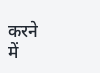करने में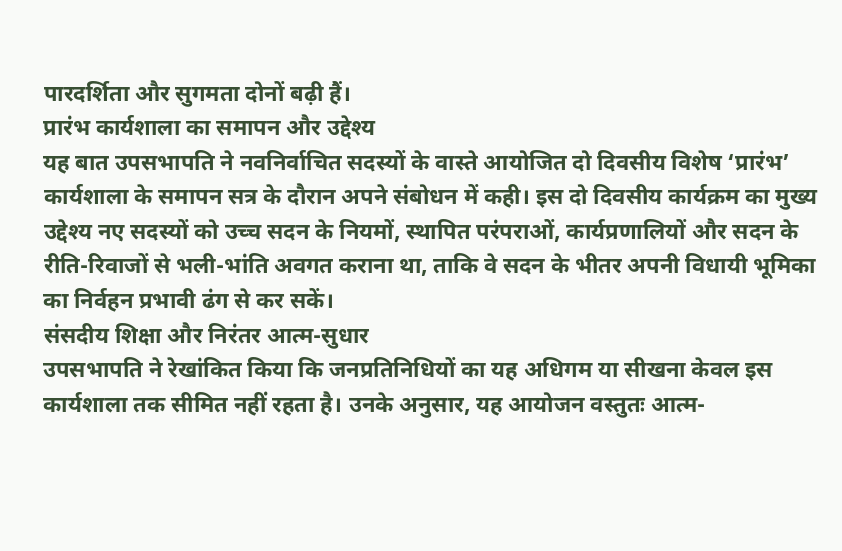पारदर्शिता और सुगमता दोनों बढ़ी हैं।
प्रारंभ कार्यशाला का समापन और उद्देश्य
यह बात उपसभापति ने नवनिर्वाचित सदस्यों के वास्ते आयोजित दो दिवसीय विशेष ‘प्रारंभ’ कार्यशाला के समापन सत्र के दौरान अपने संबोधन में कही। इस दो दिवसीय कार्यक्रम का मुख्य उद्देश्य नए सदस्यों को उच्च सदन के नियमों, स्थापित परंपराओं, कार्यप्रणालियों और सदन के रीति-रिवाजों से भली-भांति अवगत कराना था, ताकि वे सदन के भीतर अपनी विधायी भूमिका का निर्वहन प्रभावी ढंग से कर सकें।
संसदीय शिक्षा और निरंतर आत्म-सुधार
उपसभापति ने रेखांकित किया कि जनप्रतिनिधियों का यह अधिगम या सीखना केवल इस कार्यशाला तक सीमित नहीं रहता है। उनके अनुसार, यह आयोजन वस्तुतः आत्म-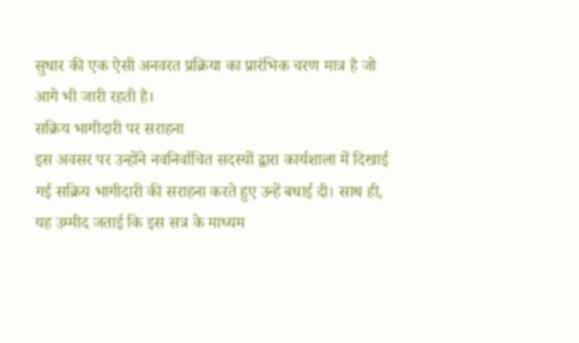सुधार की एक ऐसी अनवरत प्रक्रिया का प्रारंभिक चरण मात्र है जो आगे भी जारी रहती है।
सक्रिय भागीदारी पर सराहना
इस अवसर पर उन्होंने नवनिर्वाचित सदस्यों द्वारा कार्यशाला में दिखाई गई सक्रिय भागीदारी की सराहना करते हुए उन्हें बधाई दी। साथ ही, यह उम्मीद जताई कि इस सत्र के माध्यम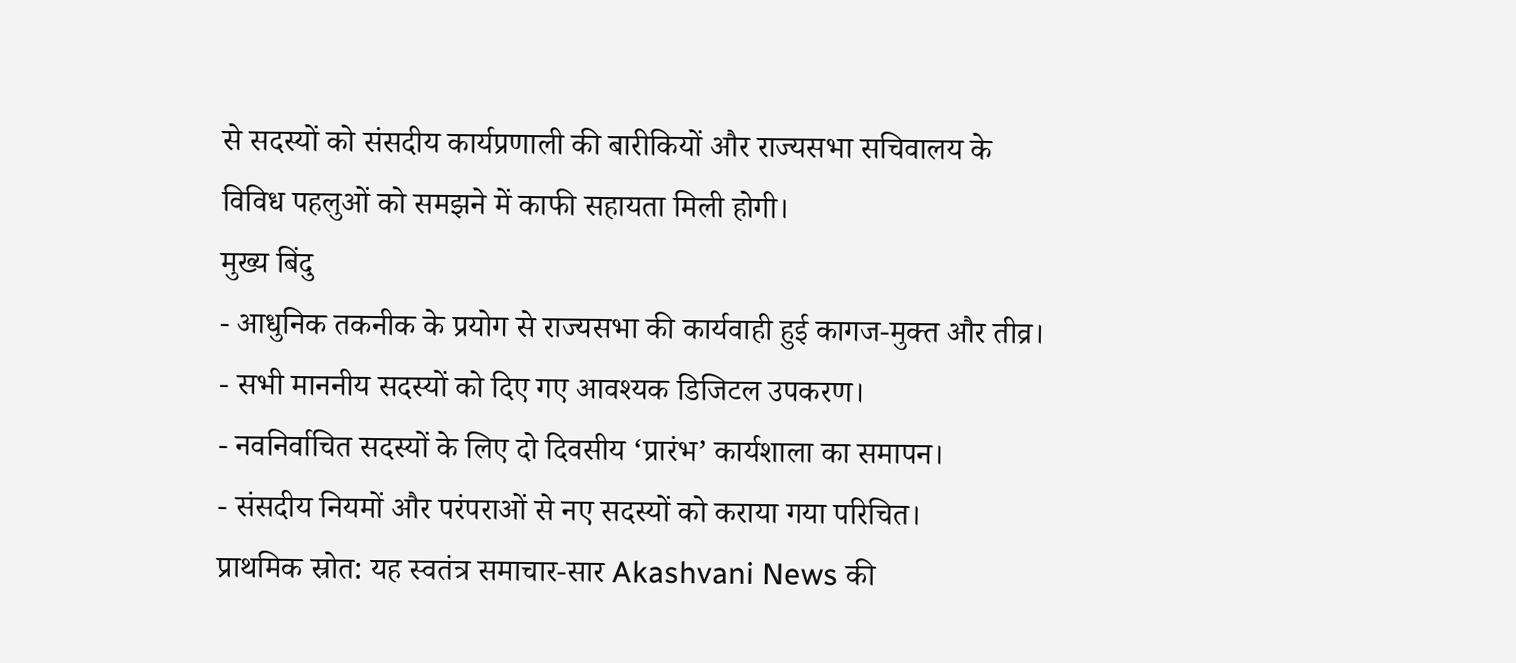से सदस्यों को संसदीय कार्यप्रणाली की बारीकियों और राज्यसभा सचिवालय के विविध पहलुओं को समझने में काफी सहायता मिली होगी।
मुख्य बिंदु
- आधुनिक तकनीक के प्रयोग से राज्यसभा की कार्यवाही हुई कागज-मुक्त और तीव्र।
- सभी माननीय सदस्यों को दिए गए आवश्यक डिजिटल उपकरण।
- नवनिर्वाचित सदस्यों के लिए दो दिवसीय ‘प्रारंभ’ कार्यशाला का समापन।
- संसदीय नियमों और परंपराओं से नए सदस्यों को कराया गया परिचित।
प्राथमिक स्रोत: यह स्वतंत्र समाचार-सार Akashvani News की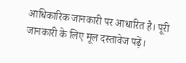आधिकारिक जानकारी पर आधारित है। पूरी जानकारी के लिए मूल दस्तावेज पढ़ें।